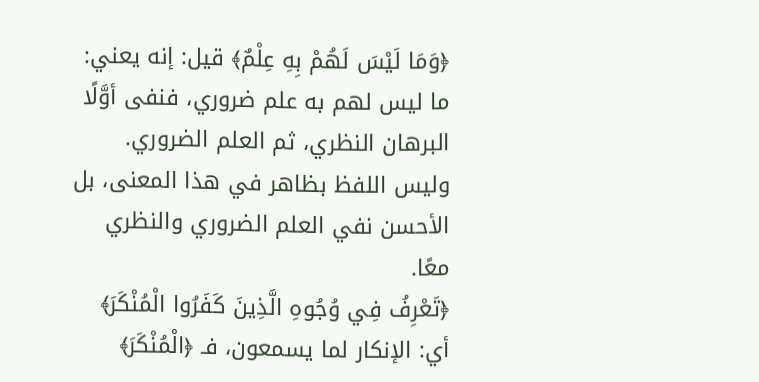﴿وَمَا لَيْسَ لَهُمْ بِهِ عِلْمٌ﴾ قيل: إنه يعني: ما ليس لهم به علم ضروري، فنفى أوَّلًا البرهان النظري، ثم العلم الضروري.
وليس اللفظ بظاهر في هذا المعنى، بل الأحسن نفي العلم الضروري والنظري معًا.
﴿تَعْرِفُ فِي وُجُوهِ الَّذِينَ كَفَرُوا الْمُنْكَرَ﴾ أي: الإنكار لما يسمعون، فـ ﴿الْمُنْكَرَ﴾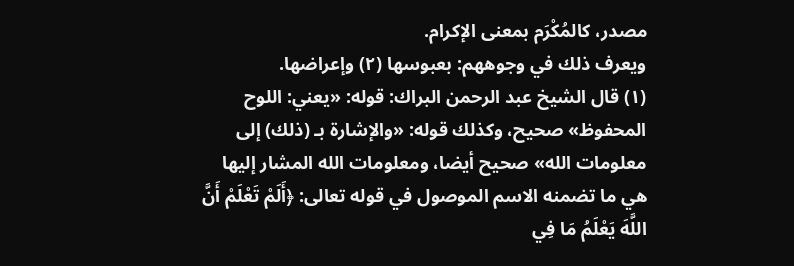مصدر، كالمُكْرَم بمعنى الإكرام.
ويعرف ذلك في وجوههم: بعبوسها (٢) وإعراضها.
(١) قال الشيخ عبد الرحمن البراك: قوله: «يعني: اللوح المحفوظ» صحيح، وكذلك قوله: «والإشارة بـ (ذلك) إلى معلومات الله» صحيح أيضا، ومعلومات الله المشار إليها هي ما تضمنه الاسم الموصول في قوله تعالى: ﴿أَلَمْ تَعْلَمْ أَنَّ اللَّهَ يَعْلَمُ مَا فِي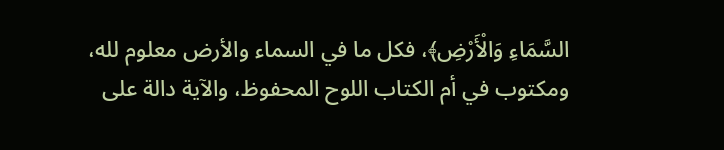السَّمَاءِ وَالْأَرْضِ﴾، فكل ما في السماء والأرض معلوم لله، ومكتوب في أم الكتاب اللوح المحفوظ، والآية دالة على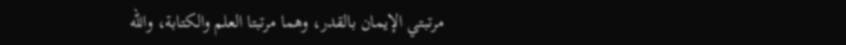مرتبتي الإيمان بالقدر، وهما مرتبتا العلم والكتابة، والله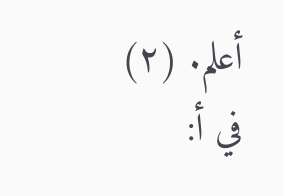أعلم. (٢) في أ: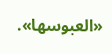«العبوسها».